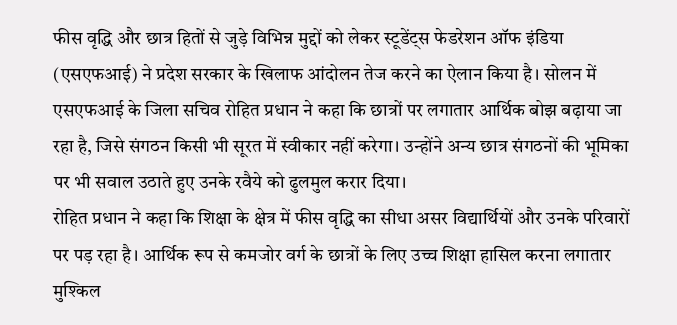फीस वृद्धि और छात्र हितों से जुड़े विभिन्न मुद्दों को लेकर स्टूडेंट्स फेडरेशन ऑफ इंडिया (एसएफआई) ने प्रदेश सरकार के खिलाफ आंदोलन तेज करने का ऐलान किया है। सोलन में एसएफआई के जिला सचिव रोहित प्रधान ने कहा कि छात्रों पर लगातार आर्थिक बोझ बढ़ाया जा रहा है, जिसे संगठन किसी भी सूरत में स्वीकार नहीं करेगा। उन्होंने अन्य छात्र संगठनों की भूमिका पर भी सवाल उठाते हुए उनके रवैये को ढुलमुल करार दिया।
रोहित प्रधान ने कहा कि शिक्षा के क्षेत्र में फीस वृद्धि का सीधा असर विद्यार्थियों और उनके परिवारों पर पड़ रहा है। आर्थिक रूप से कमजोर वर्ग के छात्रों के लिए उच्च शिक्षा हासिल करना लगातार मुश्किल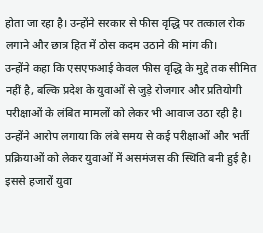होता जा रहा है। उन्होंने सरकार से फीस वृद्धि पर तत्काल रोक लगाने और छात्र हित में ठोस कदम उठाने की मांग की।
उन्होंने कहा कि एसएफआई केवल फीस वृद्धि के मुद्दे तक सीमित नहीं है, बल्कि प्रदेश के युवाओं से जुड़े रोजगार और प्रतियोगी परीक्षाओं के लंबित मामलों को लेकर भी आवाज उठा रही है। उन्होंने आरोप लगाया कि लंबे समय से कई परीक्षाओं और भर्ती प्रक्रियाओं को लेकर युवाओं में असमंजस की स्थिति बनी हुई है। इससे हजारों युवा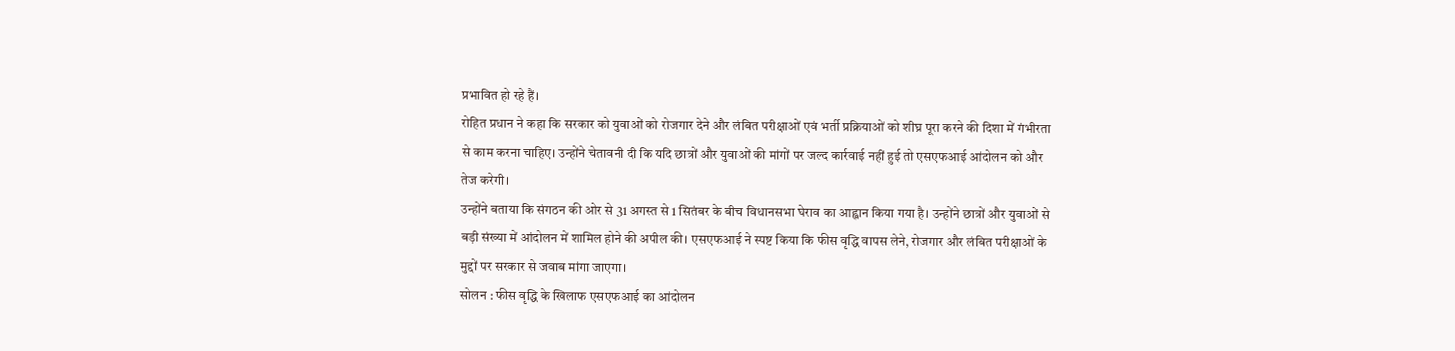प्रभावित हो रहे हैं।
रोहित प्रधान ने कहा कि सरकार को युवाओं को रोजगार देने और लंबित परीक्षाओं एवं भर्ती प्रक्रियाओं को शीघ्र पूरा करने की दिशा में गंभीरता से काम करना चाहिए। उन्होंने चेतावनी दी कि यदि छात्रों और युवाओं की मांगों पर जल्द कार्रवाई नहीं हुई तो एसएफआई आंदोलन को और तेज करेगी।
उन्होंने बताया कि संगठन की ओर से 31 अगस्त से 1 सितंबर के बीच विधानसभा घेराव का आह्वान किया गया है। उन्होंने छात्रों और युवाओं से बड़ी संख्या में आंदोलन में शामिल होने की अपील की। एसएफआई ने स्पष्ट किया कि फीस वृद्धि वापस लेने, रोजगार और लंबित परीक्षाओं के मुद्दों पर सरकार से जवाब मांगा जाएगा।
सोलन : फीस वृद्धि के खिलाफ एसएफआई का आंदोलन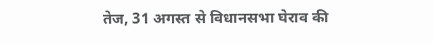तेज, 31 अगस्त से विधानसभा घेराव की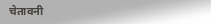चेतावनी